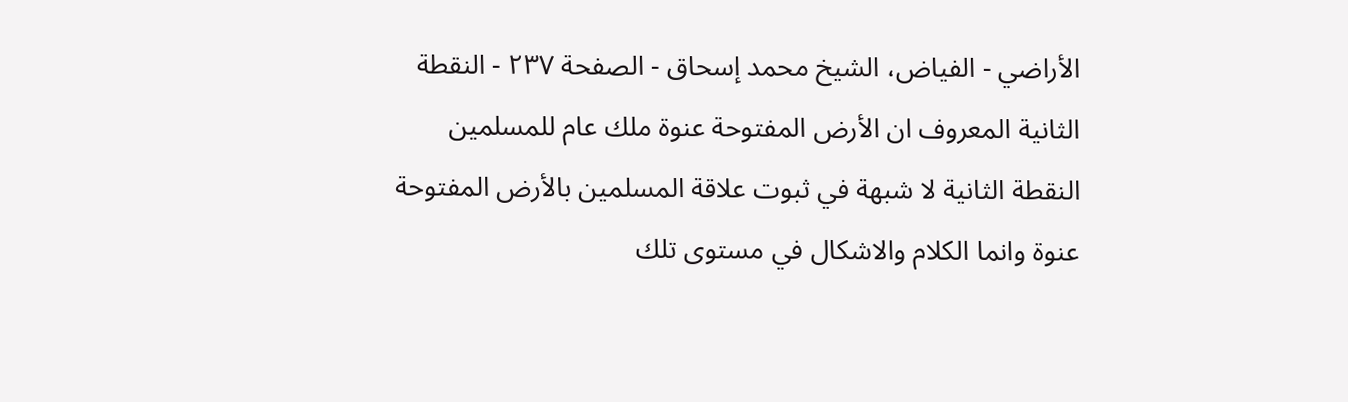الأراضي - الفياض، الشيخ محمد إسحاق - الصفحة ٢٣٧ - النقطة الثانية المعروف ان الأرض المفتوحة عنوة ملك عام للمسلمين
النقطة الثانية لا شبهة في ثبوت علاقة المسلمين بالأرض المفتوحة عنوة وانما الكلام والاشكال في مستوى تلك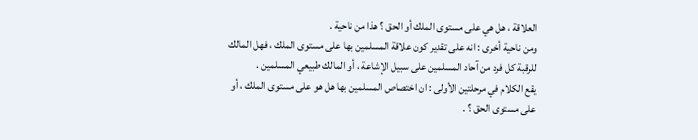العلاقة ، هل هي على مستوى الملك أو الحق ؟ هذا من ناحية .
ومن ناحية أخرى : انه على تقدير كون علاقة المسلمين بها على مستوى الملك ، فهل المالك للرقبة كل فرد من آحاد المسلمين على سبيل الإشاعة ، أو المالك طبيعي المسلمين .
يقع الكلام في مرحلتين الأولى : ان اختصاص المسلمين بها هل هو على مستوى الملك ، أو على مستوى الحق ؟ .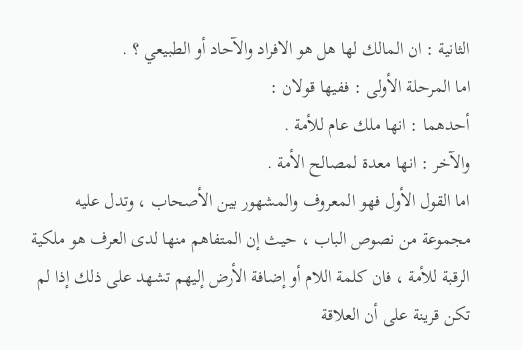الثانية : ان المالك لها هل هو الافراد والآحاد أو الطبيعي ؟ .
اما المرحلة الأولى : ففيها قولان :
أحدهما : انها ملك عام للأمة .
والآخر : انها معدة لمصالح الأمة .
اما القول الأول فهو المعروف والمشهور بين الأصحاب ، وتدل عليه مجموعة من نصوص الباب ، حيث إن المتفاهم منها لدى العرف هو ملكية الرقبة للأمة ، فان كلمة اللام أو إضافة الأرض إليهم تشهد على ذلك إذا لم تكن قرينة على أن العلاقة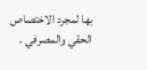بها لمجرد الاختصاص الحقي والمصرفي .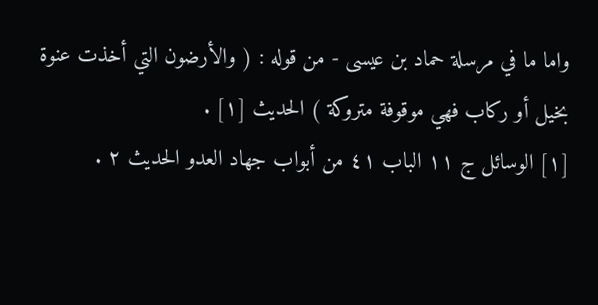واما ما في مرسلة حماد بن عيسى - من قوله : ( والأرضون التي أخذت عنوة بخيل أو ركاب فهي موقوفة متروكة ) الحديث [١] .
[١] الوسائل ج ١١ الباب ٤١ من أبواب جهاد العدو الحديث ٢ .